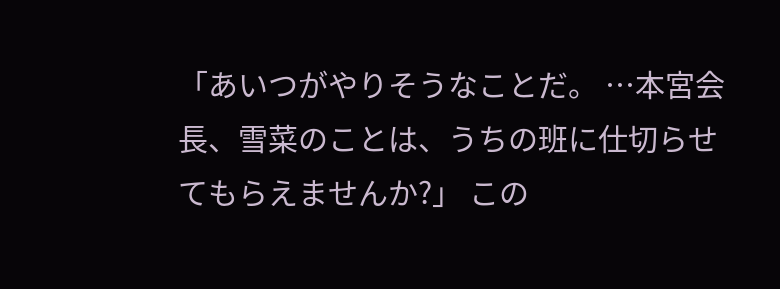「あいつがやりそうなことだ。 …本宮会長、雪菜のことは、うちの班に仕切らせてもらえませんか?」 この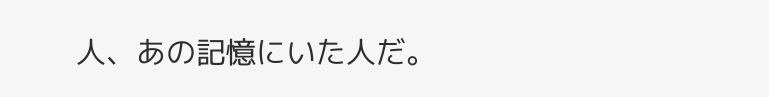人、あの記憶にいた人だ。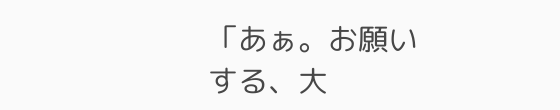「あぁ。お願いする、大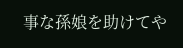事な孫娘を助けてや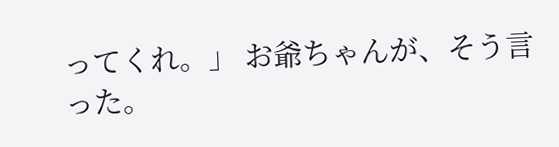ってくれ。」 お爺ちゃんが、そう言った。